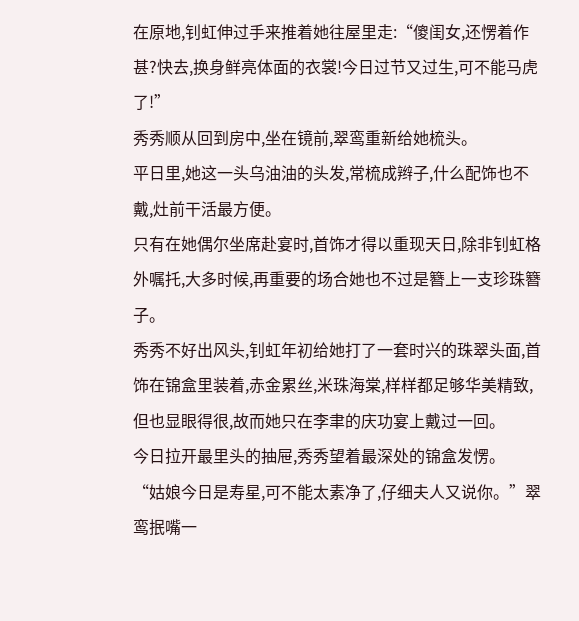在原地,钊虹伸过手来推着她往屋里走:“傻闺女,还愣着作甚?快去,换身鲜亮体面的衣裳!今日过节又过生,可不能马虎了!”
秀秀顺从回到房中,坐在镜前,翠鸾重新给她梳头。
平日里,她这一头乌油油的头发,常梳成辫子,什么配饰也不戴,灶前干活最方便。
只有在她偶尔坐席赴宴时,首饰才得以重现天日,除非钊虹格外嘱托,大多时候,再重要的场合她也不过是簪上一支珍珠簪子。
秀秀不好出风头,钊虹年初给她打了一套时兴的珠翠头面,首饰在锦盒里装着,赤金累丝,米珠海棠,样样都足够华美精致,但也显眼得很,故而她只在李聿的庆功宴上戴过一回。
今日拉开最里头的抽屉,秀秀望着最深处的锦盒发愣。
“姑娘今日是寿星,可不能太素净了,仔细夫人又说你。”翠鸾抿嘴一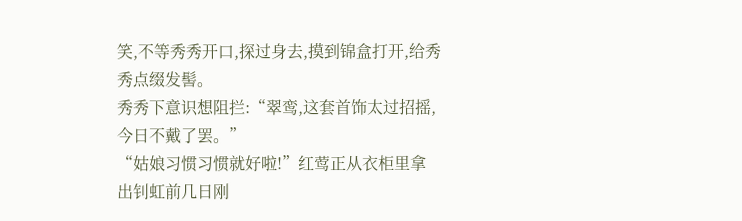笑,不等秀秀开口,探过身去,摸到锦盒打开,给秀秀点缀发髻。
秀秀下意识想阻拦:“翠鸾,这套首饰太过招摇,今日不戴了罢。”
“姑娘习惯习惯就好啦!”红莺正从衣柜里拿出钊虹前几日刚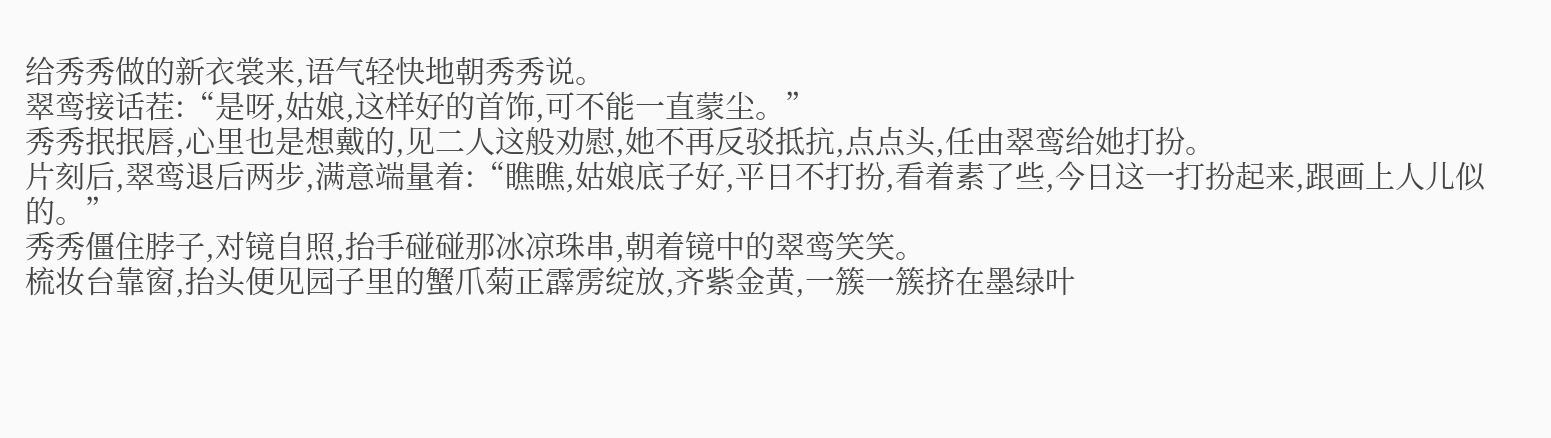给秀秀做的新衣裳来,语气轻快地朝秀秀说。
翠鸾接话茬:“是呀,姑娘,这样好的首饰,可不能一直蒙尘。”
秀秀抿抿唇,心里也是想戴的,见二人这般劝慰,她不再反驳抵抗,点点头,任由翠鸾给她打扮。
片刻后,翠鸾退后两步,满意端量着:“瞧瞧,姑娘底子好,平日不打扮,看着素了些,今日这一打扮起来,跟画上人儿似的。”
秀秀僵住脖子,对镜自照,抬手碰碰那冰凉珠串,朝着镜中的翠鸾笑笑。
梳妆台靠窗,抬头便见园子里的蟹爪菊正霹雳绽放,齐紫金黄,一簇一簇挤在墨绿叶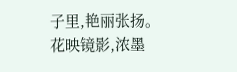子里,艳丽张扬。
花映镜影,浓墨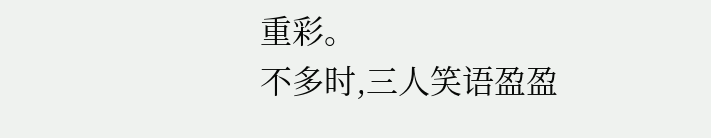重彩。
不多时,三人笑语盈盈